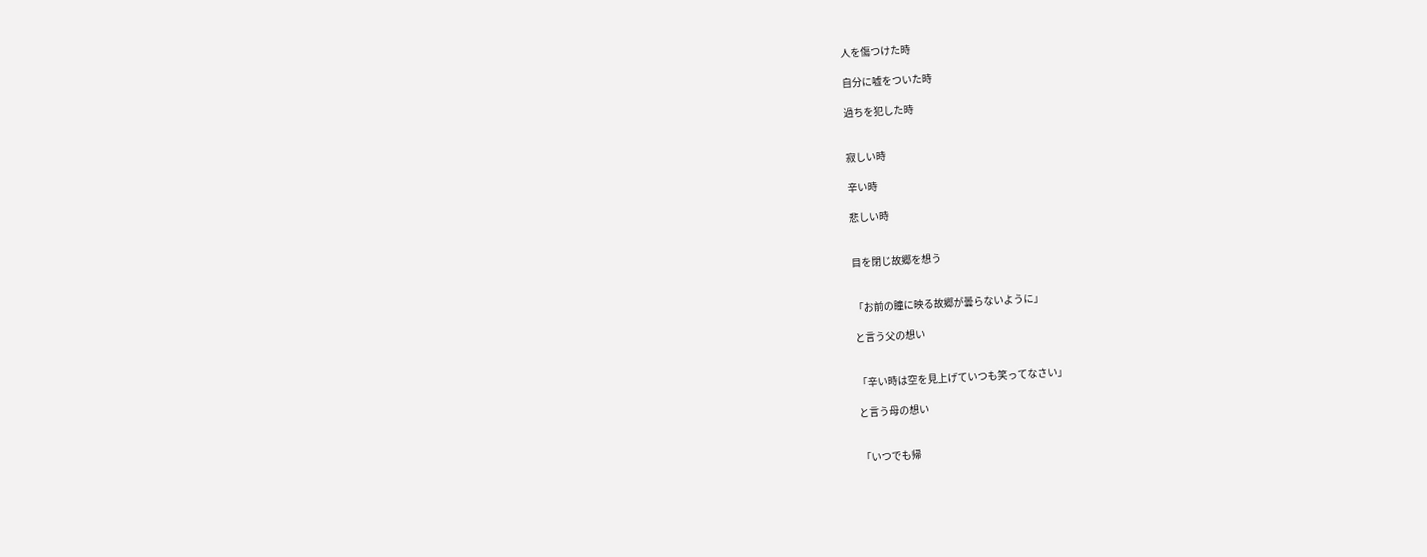人を傷つけた時

自分に嘘をついた時

過ちを犯した時


寂しい時

辛い時

悲しい時


目を閉じ故郷を想う


「お前の瞳に映る故郷が曇らないように」

と言う父の想い


「辛い時は空を見上げていつも笑ってなさい」

と言う母の想い


「いつでも帰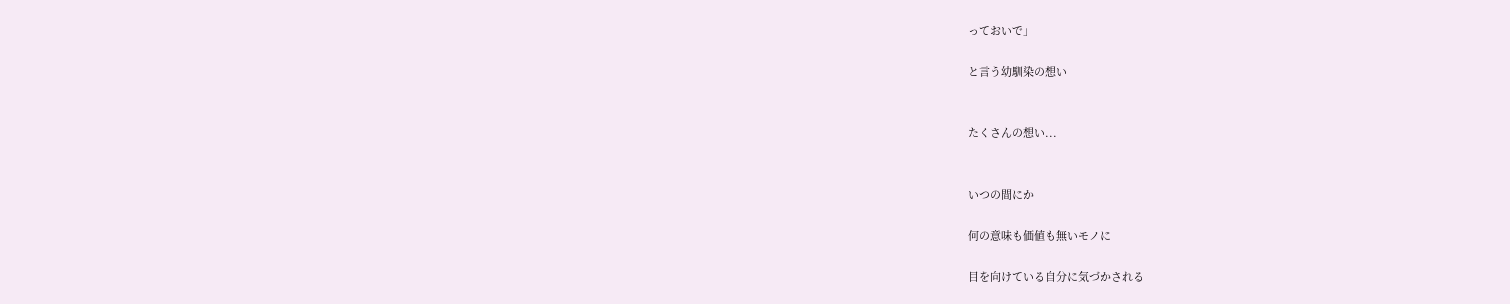っておいで」

と言う幼馴染の想い


たくさんの想い...


いつの間にか

何の意味も価値も無いモノに

目を向けている自分に気づかされる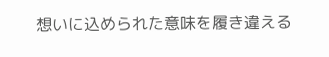想いに込められた意味を履き違える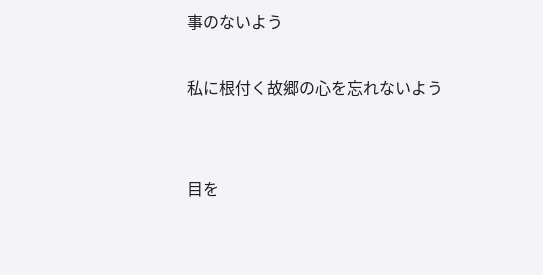事のないよう

私に根付く故郷の心を忘れないよう


目を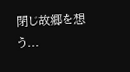閉じ故郷を想う...